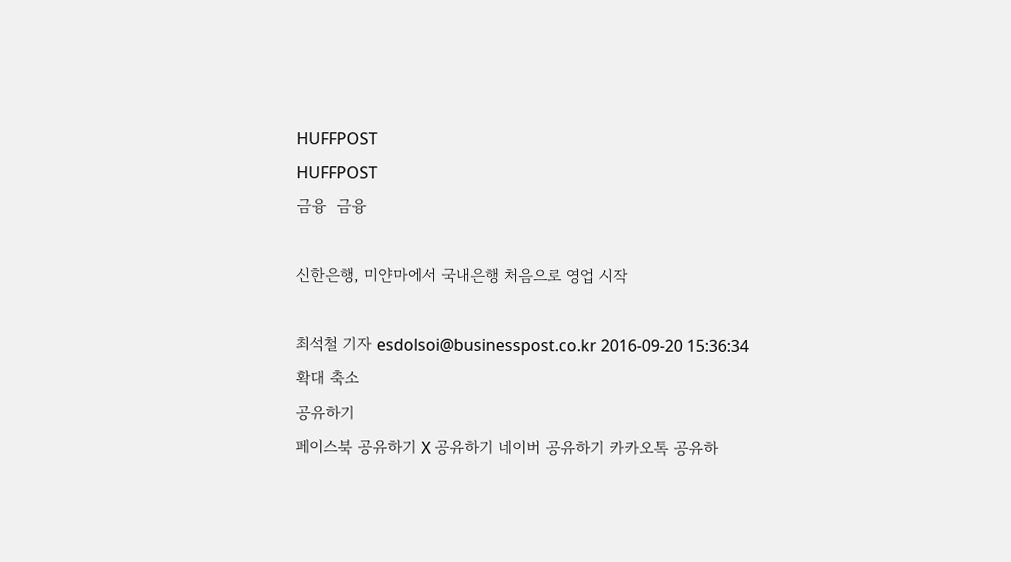HUFFPOST
HUFFPOST
금융  금융

신한은행, 미얀마에서 국내은행 처음으로 영업 시작

최석철 기자 esdolsoi@businesspost.co.kr 2016-09-20 15:36:34
확대 축소
공유하기
페이스북 공유하기 X 공유하기 네이버 공유하기 카카오톡 공유하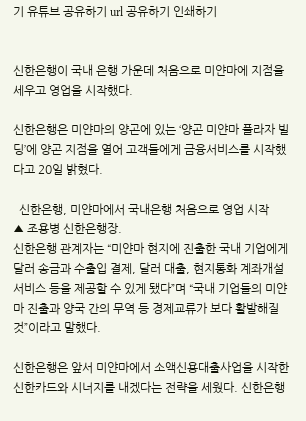기 유튜브 공유하기 url 공유하기 인쇄하기


신한은행이 국내 은행 가운데 처음으로 미얀마에 지점을 세우고 영업을 시작했다.

신한은행은 미얀마의 양곤에 있는 ‘양곤 미얀마 플라자 빌딩’에 양곤 지점을 열어 고객들에게 금융서비스를 시작했다고 20일 밝혔다.

  신한은행, 미얀마에서 국내은행 처음으로 영업 시작
▲ 조용병 신한은행장.
신한은행 관계자는 “미얀마 현지에 진출한 국내 기업에게 달러 송금과 수출입 결제, 달러 대출, 현지통화 계좌개설 서비스 등을 제공할 수 있게 됐다”며 “국내 기업들의 미얀마 진출과 양국 간의 무역 등 경제교류가 보다 활발해질 것”이라고 말했다.

신한은행은 앞서 미얀마에서 소액신용대출사업을 시작한 신한카드와 시너지를 내겠다는 전략을 세웠다. 신한은행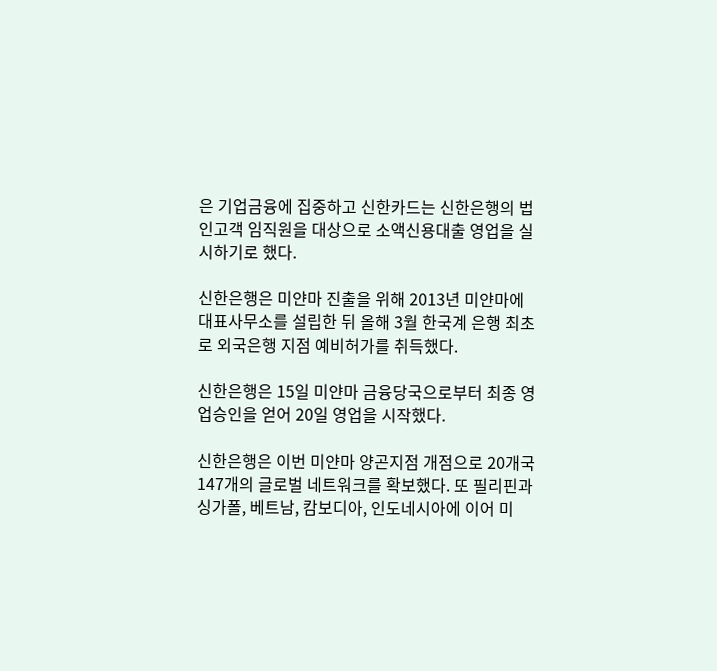은 기업금융에 집중하고 신한카드는 신한은행의 법인고객 임직원을 대상으로 소액신용대출 영업을 실시하기로 했다.

신한은행은 미얀마 진출을 위해 2013년 미얀마에 대표사무소를 설립한 뒤 올해 3월 한국계 은행 최초로 외국은행 지점 예비허가를 취득했다.

신한은행은 15일 미얀마 금융당국으로부터 최종 영업승인을 얻어 20일 영업을 시작했다.

신한은행은 이번 미얀마 양곤지점 개점으로 20개국 147개의 글로벌 네트워크를 확보했다. 또 필리핀과 싱가폴, 베트남, 캄보디아, 인도네시아에 이어 미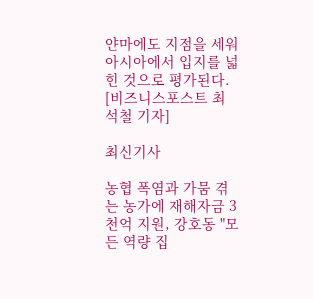얀마에도 지점을 세워 아시아에서 입지를 넓힌 것으로 평가된다. [비즈니스포스트 최석철 기자]

최신기사

농협 폭염과 가뭄 겪는 농가에 재해자금 3천억 지원, 강호동 "모든 역량 집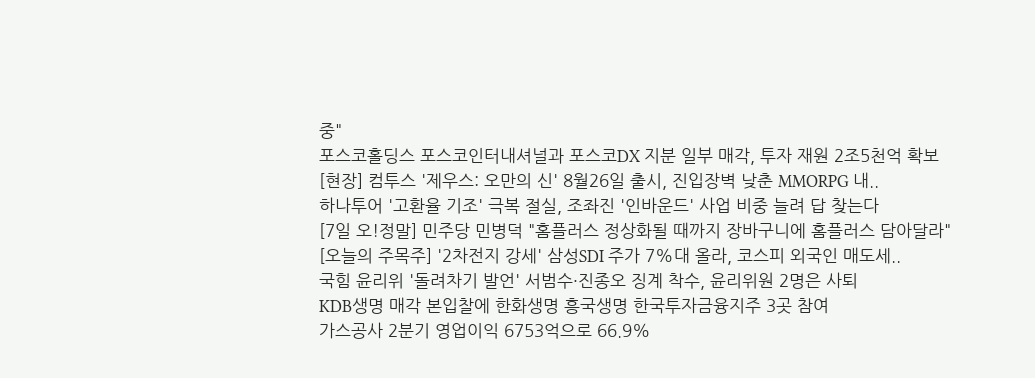중"
포스코홀딩스 포스코인터내셔널과 포스코DX 지분 일부 매각, 투자 재원 2조5천억 확보
[현장] 컴투스 '제우스: 오만의 신' 8월26일 출시, 진입장벽 낮춘 MMORPG 내..
하나투어 '고환율 기조' 극복 절실, 조좌진 '인바운드' 사업 비중 늘려 답 찾는다
[7일 오!정말] 민주당 민병덕 "홈플러스 정상화될 때까지 장바구니에 홈플러스 담아달라"
[오늘의 주목주] '2차전지 강세' 삼성SDI 주가 7%대 올라, 코스피 외국인 매도세..
국힘 윤리위 '돌려차기 발언' 서범수·진종오 징계 착수, 윤리위원 2명은 사퇴
KDB생명 매각 본입찰에 한화생명 흥국생명 한국투자금융지주 3곳 참여
가스공사 2분기 영업이익 6753억으로 66.9%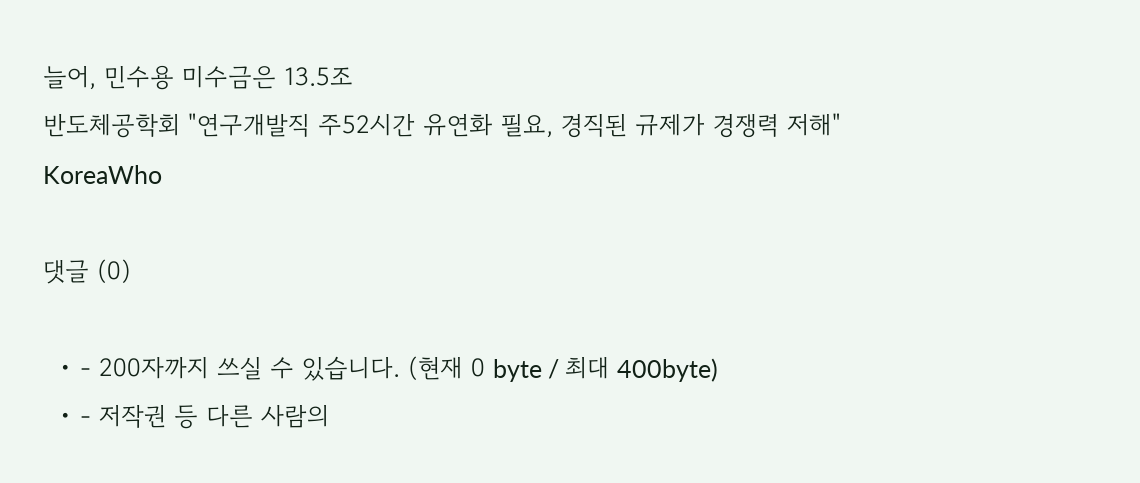늘어, 민수용 미수금은 13.5조
반도체공학회 "연구개발직 주52시간 유연화 필요, 경직된 규제가 경쟁력 저해"
KoreaWho

댓글 (0)

  • - 200자까지 쓰실 수 있습니다. (현재 0 byte / 최대 400byte)
  • - 저작권 등 다른 사람의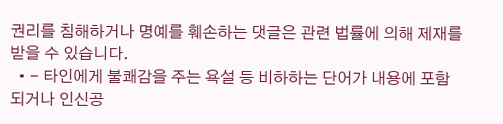권리를 침해하거나 명예를 훼손하는 댓글은 관련 법률에 의해 제재를 받을 수 있습니다.
  • - 타인에게 불쾌감을 주는 욕설 등 비하하는 단어가 내용에 포함되거나 인신공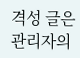격성 글은 관리자의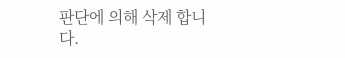판단에 의해 삭제 합니다.